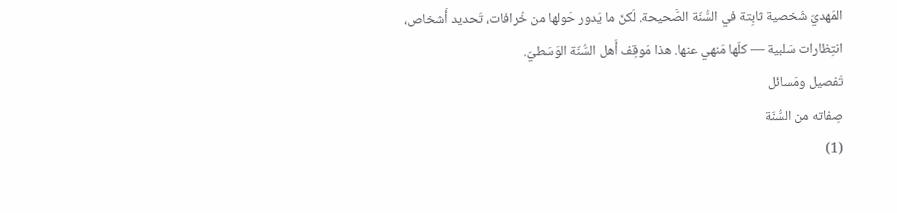المَهديّ شَخصية ثابِتة في السُّنّة الصَّحيحة. لَكنّ ما يَدور حَولها من خُرافات، تَحديد أَشخاص، انتِظارات سَلبية — كلّها مَنهي عنها. هذا مَوقِف أَهل السُّنّة الوَسَطيّ.
تَفصيل ومَسائل
صِفاته من السُّنّة
(1)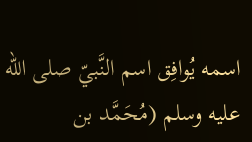اسمه يُوافِق اسم النَّبيّ صلى الله عليه وسلم (مُحَمَّد بن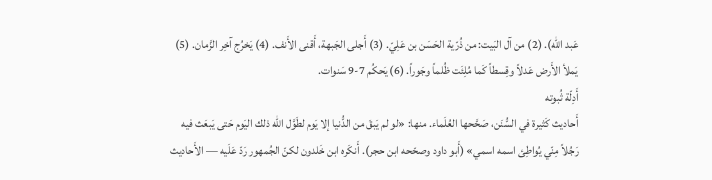عَبد الله). (2) من آل البَيت: من ذُرّية الحَسَن بن عَلِيّ. (3) أَجلى الجَبهة، أَقنى الأَنف. (4) يَخرُج آخِر الزَّمان. (5) يَملأ الأَرض عَدلاً وقِسطاً كَما مُلِئَت ظُلماً وجَوراً. (6) يَحكُم 7-9 سَنوات.
أَدِلّة ثُبوته
أَحاديث كَثيرة في السُّنَن، صَحَّحها العُلَماء. منها: «لو لم يَبقَ من الدُّنيا إلا يَوم لطَوَّل الله ذلك اليَوم حَتى يَبعَث فيه رَجُلاً مِنّي يُواطِئ اسمه اسمي» (أَبو داود وصحّحه ابن حجر). أَنكَره ابن خَلدون لكنّ الجُمهور رَدّ عَلَيه — الأَحاديث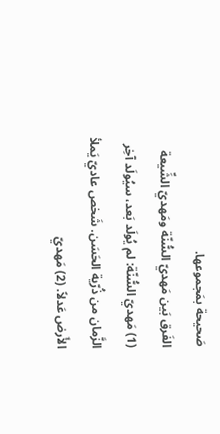صَحيحة بمَجموعها.
الفَرق بَين مَهديّ السُّنّة ومَهديّ الشِّيعة
(1) مَهديّ السُّنّة: لم يُولَد بَعد، سيُولَد آخِر الزَّمان من ذُرّية الحَسَن. شَخص عاديّ يَملأ الأَرض عَدلاً. (2) مَهديّ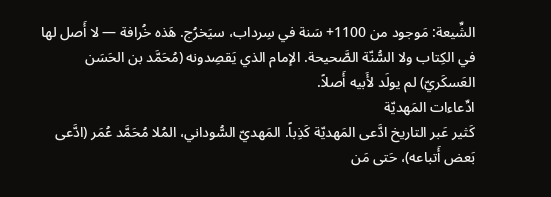الشِّيعة: مَوجود من 1100+ سَنة في سِرداب، سيَخرُج. هَذه خُرافة — لا أَصل لها في الكِتاب ولا السُّنّة الصَّحيحة. الإمام الذي يَقصِدونه (مُحَمَّد بن الحَسَن العَسكَريّ) لم يولَد لأَبيه أَصلاً.
ادِّعاءات المَهديّة
كَثير عَبر التاريخ ادَّعى المَهديّة كَذِباً. المَهديّ السُّوداني، المُلا مُحَمَّد عُمَر (ادَّعى بَعض أَتباعه)، حَتى مَن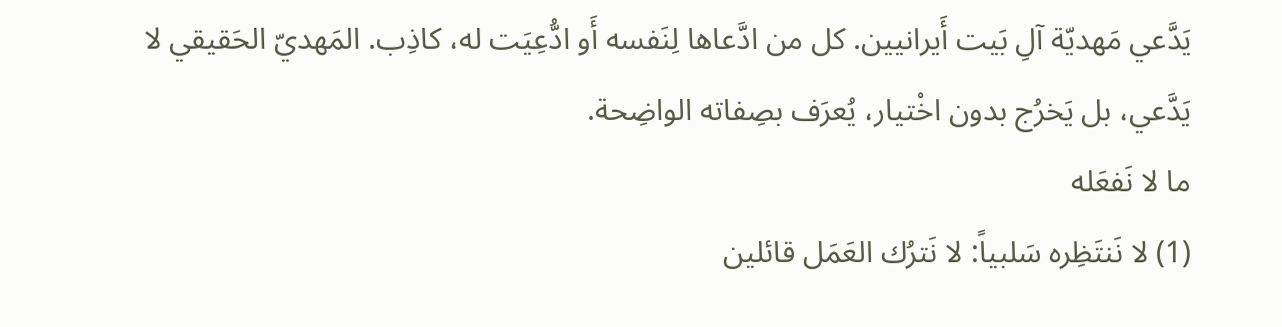يَدَّعي مَهديّة آلِ بَيت أَيرانيين. كل من ادَّعاها لِنَفسه أَو ادُّعِيَت له، كاذِب. المَهديّ الحَقيقي لا يَدَّعي، بل يَخرُج بدون اخْتيار، يُعرَف بصِفاته الواضِحة.
ما لا نَفعَله
(1) لا نَنتَظِره سَلبياً: لا نَترُك العَمَل قائلين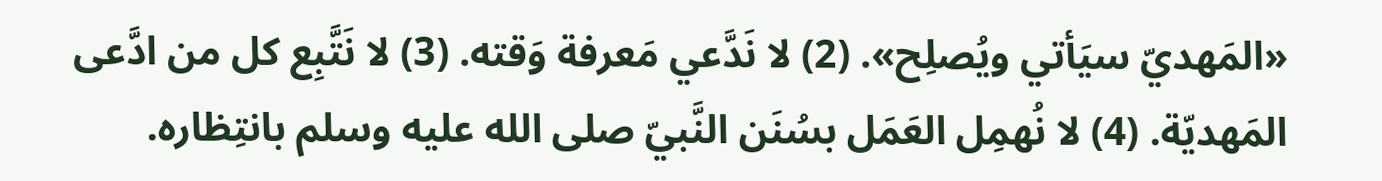«المَهديّ سيَأتي ويُصلِح». (2) لا نَدَّعي مَعرفة وَقته. (3) لا نَتَّبِع كل من ادَّعى المَهديّة. (4) لا نُهمِل العَمَل بسُنَن النَّبيّ صلى الله عليه وسلم بانتِظاره.